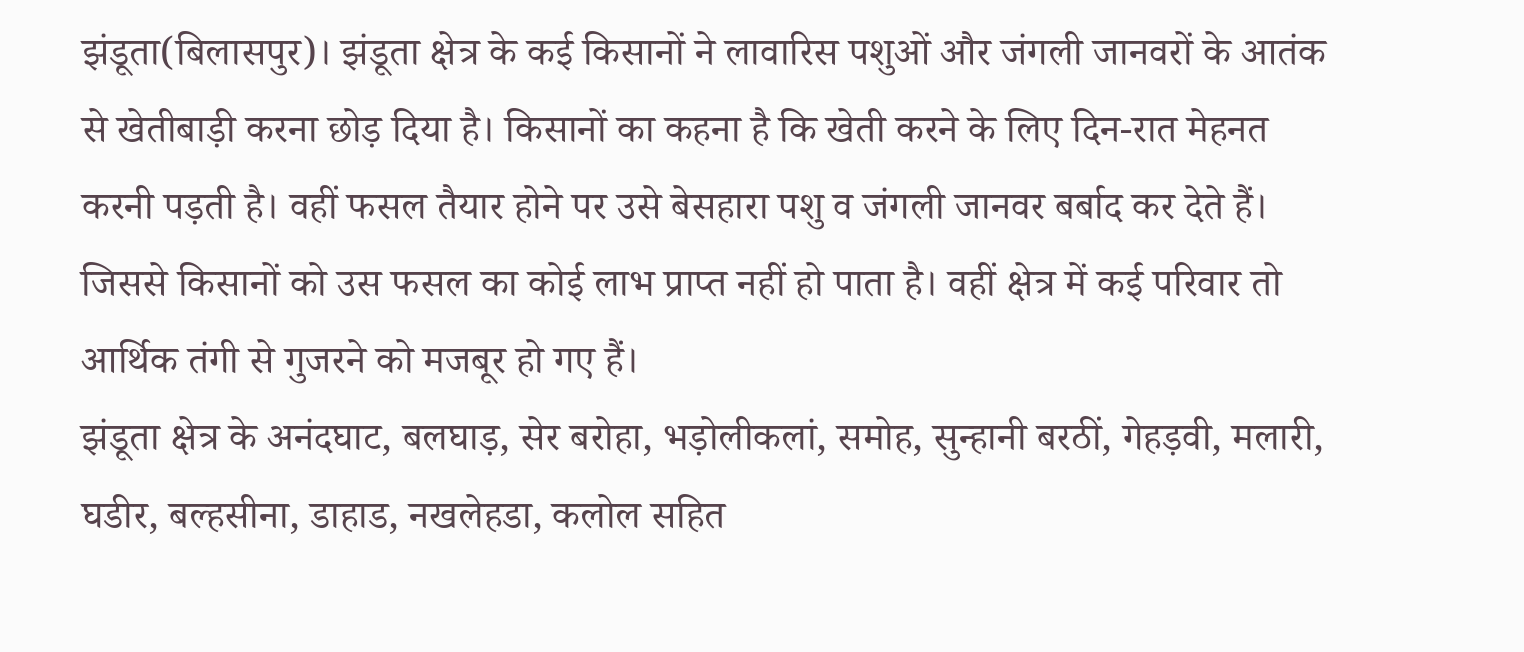झंडूता(बिलासपुर)। झंडूता क्षेत्र के कई किसानों ने लावारिस पशुओं और जंगली जानवरों के आतंक से खेतीबाड़ी करना छोड़ दिया है। किसानों का कहना है कि खेती करने के लिए दिन-रात मेहनत करनी पड़ती है। वहीं फसल तैयार होने पर उसे बेसहारा पशु व जंगली जानवर बर्बाद कर देते हैं। जिससे किसानों को उस फसल का कोई लाभ प्राप्त नहीं हो पाता है। वहीं क्षेत्र में कई परिवार तो आर्थिक तंगी से गुजरने को मजबूर हो गए हैं।
झंडूता क्षेत्र के अनंदघाट, बलघाड़, सेर बरोहा, भड़ोलीकलां, समोह, सुन्हानी बरठीं, गेहड़वी, मलारी, घडीर, बल्हसीना, डाहाड, नखलेहडा, कलोल सहित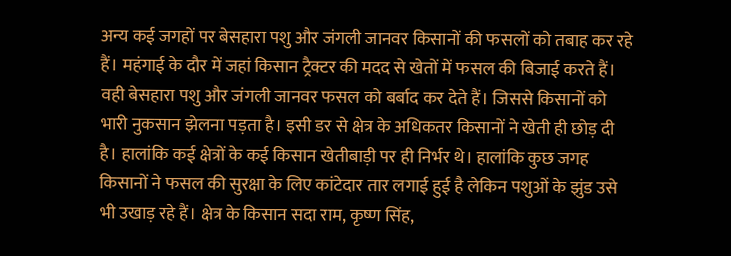अन्य कई जगहों पर बेसहारा पशु और जंगली जानवर किसानों की फसलों को तबाह कर रहे हैं। महंगाई के दौर में जहां किसान ट्रैक्टर की मदद से खेतों में फसल की बिजाई करते हैं। वही बेसहारा पशु और जंगली जानवर फसल को बर्बाद कर देते हैं। जिससे किसानों को भारी नुकसान झेलना पड़ता है। इसी डर से क्षेत्र के अधिकतर किसानों ने खेती ही छोड़ दी है। हालांकि कई क्षेत्रों के कई किसान खेतीबाड़ी पर ही निर्भर थे। हालांकि कुछ जगह किसानों ने फसल की सुरक्षा के लिए कांटेदार तार लगाई हुई है लेकिन पशुओं के झुंड उसे भी उखाड़ रहे हैं। क्षेत्र के किसान सदा राम, कृष्ण सिंह,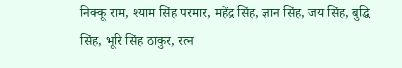निक्कू राम, श्याम सिंह परमार, महेंद्र सिंह, ज्ञान सिंह, जय सिंह, बुद्धि सिंह, भूरि सिंह ठाकुर, रत्न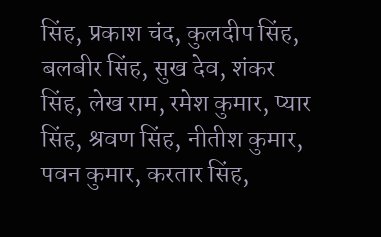सिंह, प्रकाश चंद, कुलदीप सिंह, बलबीर सिंह, सुख देव, शंकर सिंह, लेख राम, रमेश कुमार, प्यार सिंह, श्रवण सिंह, नीतीश कुमार, पवन कुमार, करतार सिंह,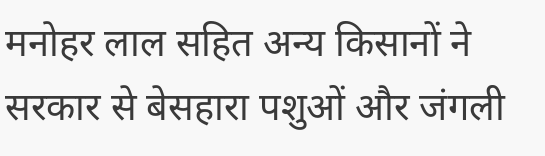मनोहर लाल सहित अन्य किसानों ने सरकार से बेसहारा पशुओं और जंगली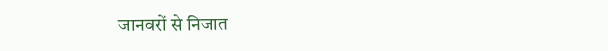जानवरों से निजात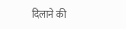दिलाने की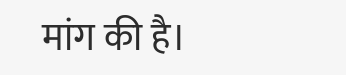मांग की है।